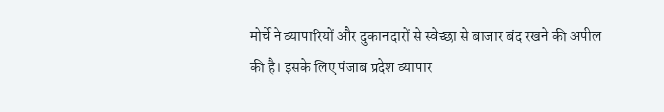मोर्चे ने व्यापारियों और दुकानदारों से स्वेच्छा से बाजार बंद रखने की अपील की है। इसके लिए पंजाब प्रदेश व्यापार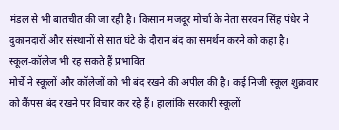मंडल से भी बातचीत की जा रही है। किसान मजदूर मोर्चा के नेता सरवन सिंह पंधेर ने दुकानदारों और संस्थानों से सात घंटे के दौरान बंद का समर्थन करने को कहा है।
स्कूल-कॉलेज भी रह सकते हैं प्रभावित
मोर्चे ने स्कूलों और कॉलेजों को भी बंद रखने की अपील की है। कई निजी स्कूल शुक्रवार को कैंपस बंद रखने पर विचार कर रहे हैं। हालांकि सरकारी स्कूलों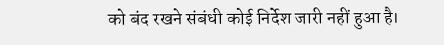को बंद रखने संबंधी कोई निर्देश जारी नहीं हुआ है।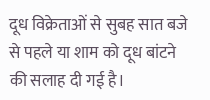दूध विक्रेताओं से सुबह सात बजे से पहले या शाम को दूध बांटने की सलाह दी गई है।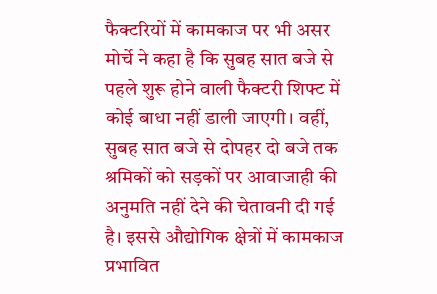फैक्टरियों में कामकाज पर भी असर
मोर्चे ने कहा है कि सुबह सात बजे से पहले शुरू होने वाली फैक्टरी शिफ्ट में कोई बाधा नहीं डाली जाएगी। वहीं, सुबह सात बजे से दोपहर दो बजे तक श्रमिकों को सड़कों पर आवाजाही की अनुमति नहीं देने की चेतावनी दी गई है। इससे औद्योगिक क्षेत्रों में कामकाज प्रभावित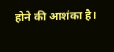होने की आशंका है।